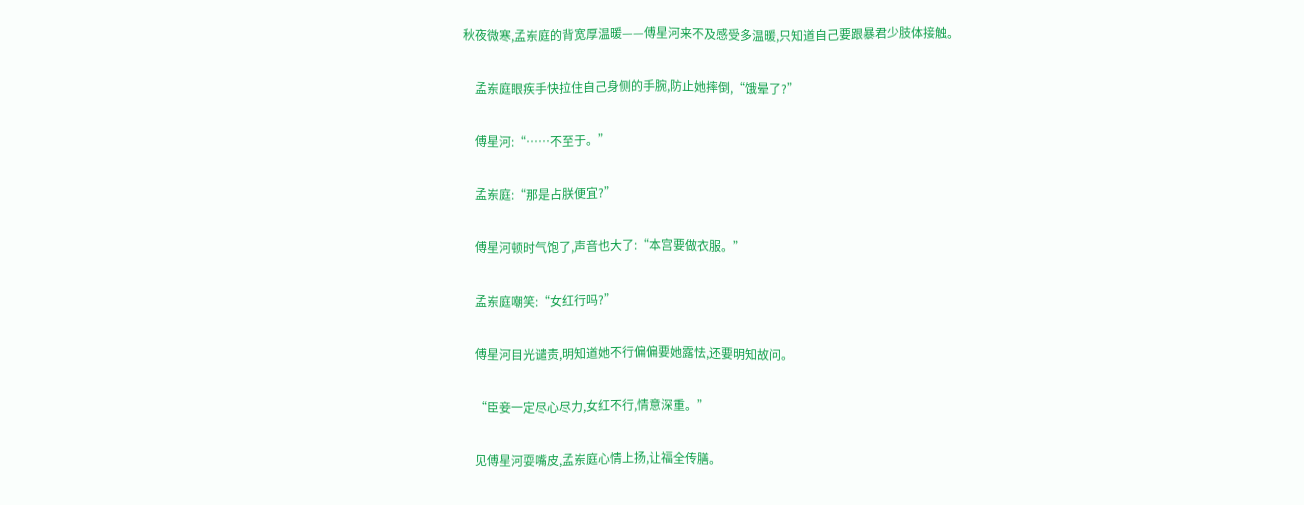秋夜微寒,孟岽庭的背宽厚温暖——傅星河来不及感受多温暖,只知道自己要跟暴君少肢体接触。

    孟岽庭眼疾手快拉住自己身侧的手腕,防止她摔倒,“饿晕了?”

    傅星河:“……不至于。”

    孟岽庭:“那是占朕便宜?”

    傅星河顿时气饱了,声音也大了:“本宫要做衣服。”

    孟岽庭嘲笑:“女红行吗?”

    傅星河目光谴责,明知道她不行偏偏要她露怯,还要明知故问。

    “臣妾一定尽心尽力,女红不行,情意深重。”

    见傅星河耍嘴皮,孟岽庭心情上扬,让福全传膳。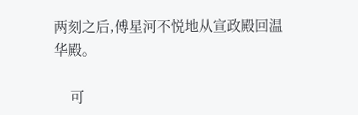两刻之后,傅星河不悦地从宣政殿回温华殿。

    可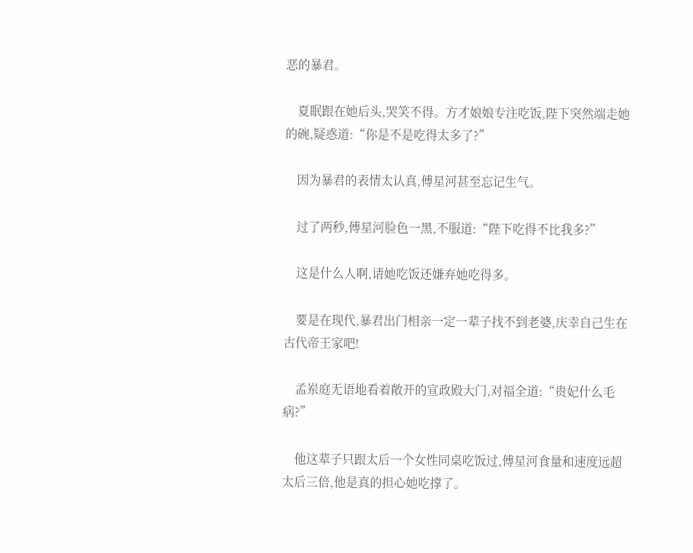恶的暴君。

    夏眠跟在她后头,哭笑不得。方才娘娘专注吃饭,陛下突然端走她的碗,疑惑道:“你是不是吃得太多了?”

    因为暴君的表情太认真,傅星河甚至忘记生气。

    过了两秒,傅星河脸色一黑,不服道:“陛下吃得不比我多?”

    这是什么人啊,请她吃饭还嫌弃她吃得多。

    要是在现代,暴君出门相亲一定一辈子找不到老婆,庆幸自己生在古代帝王家吧!

    孟岽庭无语地看着敞开的宣政殿大门,对福全道:“贵妃什么毛病?”

    他这辈子只跟太后一个女性同桌吃饭过,傅星河食量和速度远超太后三倍,他是真的担心她吃撑了。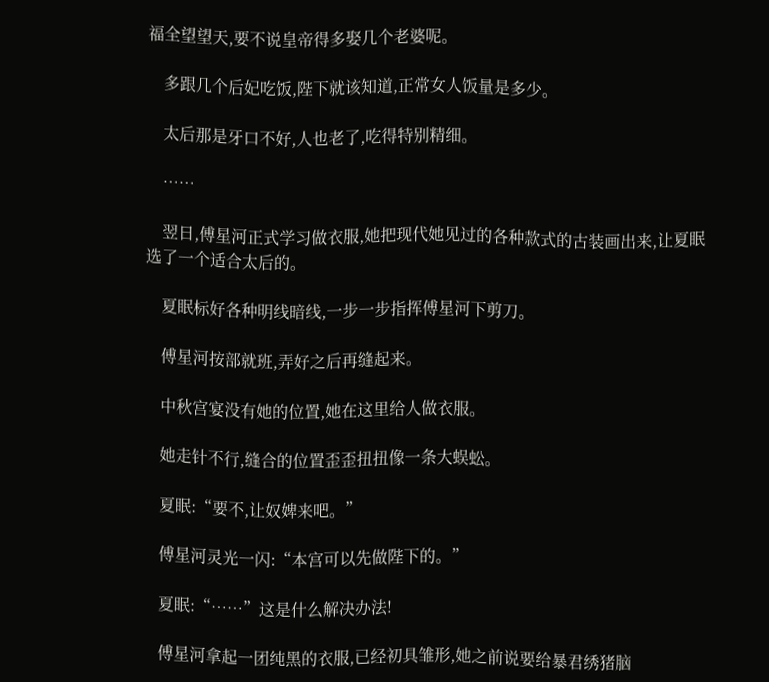福全望望天,要不说皇帝得多娶几个老婆呢。

    多跟几个后妃吃饭,陛下就该知道,正常女人饭量是多少。

    太后那是牙口不好,人也老了,吃得特别精细。

    ……

    翌日,傅星河正式学习做衣服,她把现代她见过的各种款式的古装画出来,让夏眠选了一个适合太后的。

    夏眠标好各种明线暗线,一步一步指挥傅星河下剪刀。

    傅星河按部就班,弄好之后再缝起来。

    中秋宫宴没有她的位置,她在这里给人做衣服。

    她走针不行,缝合的位置歪歪扭扭像一条大蜈蚣。

    夏眠:“要不,让奴婢来吧。”

    傅星河灵光一闪:“本宫可以先做陛下的。”

    夏眠:“……”这是什么解决办法!

    傅星河拿起一团纯黑的衣服,已经初具雏形,她之前说要给暴君绣猪脑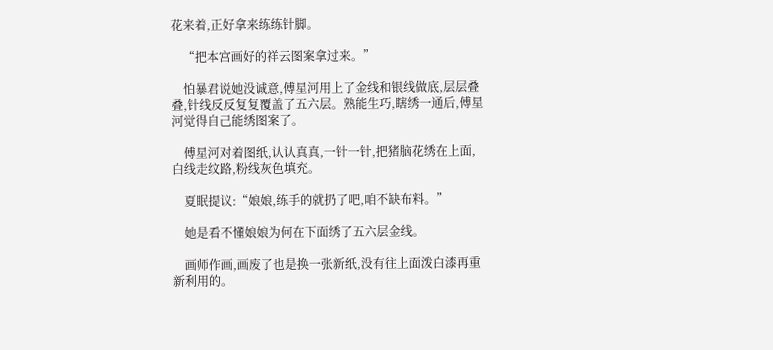花来着,正好拿来练练针脚。

    “把本宫画好的祥云图案拿过来。”

    怕暴君说她没诚意,傅星河用上了金线和银线做底,层层叠叠,针线反反复复覆盖了五六层。熟能生巧,瞎绣一通后,傅星河觉得自己能绣图案了。

    傅星河对着图纸,认认真真,一针一针,把猪脑花绣在上面,白线走纹路,粉线灰色填充。

    夏眠提议:“娘娘,练手的就扔了吧,咱不缺布料。”

    她是看不懂娘娘为何在下面绣了五六层金线。

    画师作画,画废了也是换一张新纸,没有往上面泼白漆再重新利用的。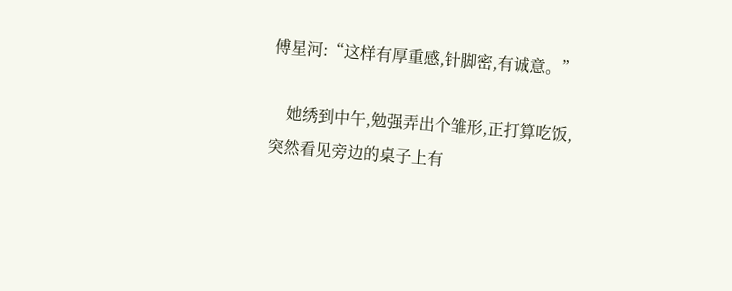傅星河:“这样有厚重感,针脚密,有诚意。”

    她绣到中午,勉强弄出个雏形,正打算吃饭,突然看见旁边的桌子上有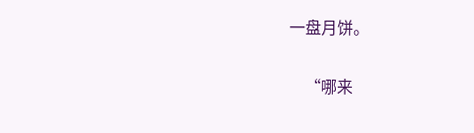一盘月饼。

    “哪来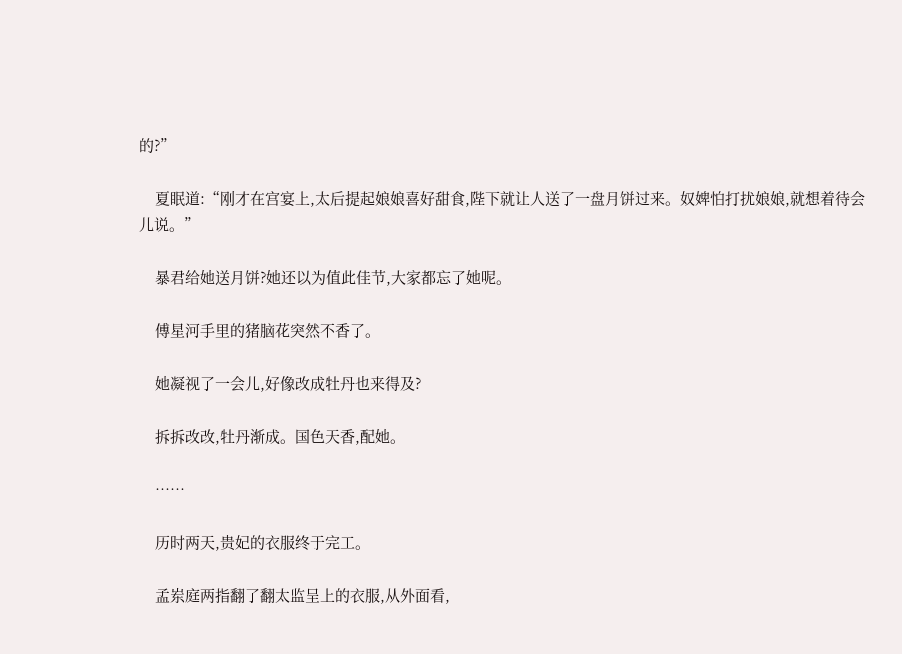的?”

    夏眠道:“刚才在宫宴上,太后提起娘娘喜好甜食,陛下就让人送了一盘月饼过来。奴婢怕打扰娘娘,就想着待会儿说。”

    暴君给她送月饼?她还以为值此佳节,大家都忘了她呢。

    傅星河手里的猪脑花突然不香了。

    她凝视了一会儿,好像改成牡丹也来得及?

    拆拆改改,牡丹渐成。国色天香,配她。

    ……

    历时两天,贵妃的衣服终于完工。

    孟岽庭两指翻了翻太监呈上的衣服,从外面看,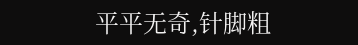平平无奇,针脚粗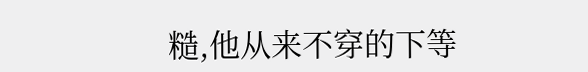糙,他从来不穿的下等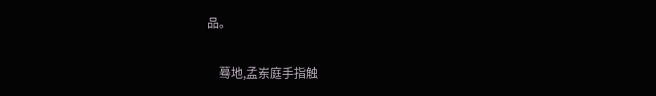品。

    蓦地,孟岽庭手指触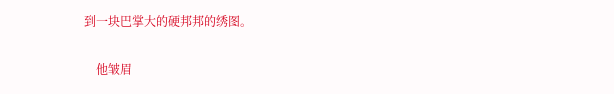到一块巴掌大的硬邦邦的绣图。

    他皱眉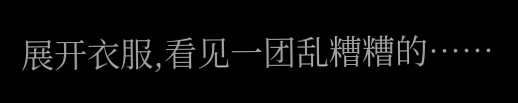展开衣服,看见一团乱糟糟的……